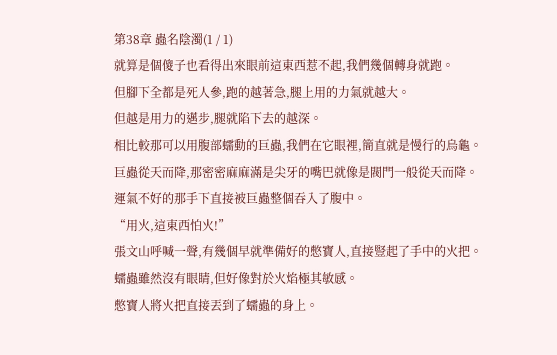第38章 蟲名陰濁(1 / 1)
就算是個傻子也看得出來眼前這東西惹不起,我們幾個轉身就跑。
但腳下全都是死人參,跑的越著急,腿上用的力氣就越大。
但越是用力的邁步,腿就陷下去的越深。
相比較那可以用腹部蠕動的巨蟲,我們在它眼裡,簡直就是慢行的烏龜。
巨蟲從天而降,那密密麻麻滿是尖牙的嘴巴就像是閥門一般從天而降。
運氣不好的那手下直接被巨蟲整個吞入了腹中。
“用火,這東西怕火!”
張文山呼喊一聲,有幾個早就準備好的憋寶人,直接豎起了手中的火把。
蠕蟲雖然沒有眼睛,但好像對於火焰極其敏感。
憋寶人將火把直接丟到了蠕蟲的身上。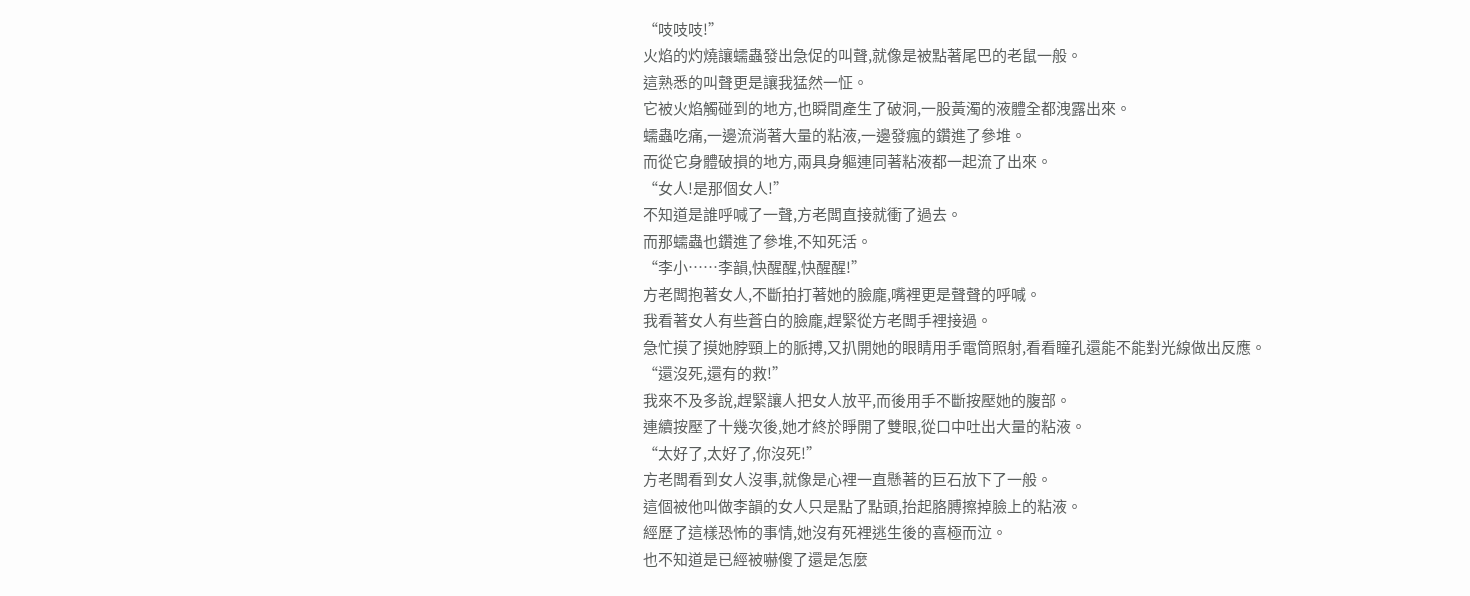“吱吱吱!”
火焰的灼燒讓蠕蟲發出急促的叫聲,就像是被點著尾巴的老鼠一般。
這熟悉的叫聲更是讓我猛然一怔。
它被火焰觸碰到的地方,也瞬間產生了破洞,一股黃濁的液體全都洩露出來。
蠕蟲吃痛,一邊流淌著大量的粘液,一邊發瘋的鑽進了參堆。
而從它身體破損的地方,兩具身軀連同著粘液都一起流了出來。
“女人!是那個女人!”
不知道是誰呼喊了一聲,方老闆直接就衝了過去。
而那蠕蟲也鑽進了參堆,不知死活。
“李小……李韻,快醒醒,快醒醒!”
方老闆抱著女人,不斷拍打著她的臉龐,嘴裡更是聲聲的呼喊。
我看著女人有些蒼白的臉龐,趕緊從方老闆手裡接過。
急忙摸了摸她脖頸上的脈搏,又扒開她的眼睛用手電筒照射,看看瞳孔還能不能對光線做出反應。
“還沒死,還有的救!”
我來不及多說,趕緊讓人把女人放平,而後用手不斷按壓她的腹部。
連續按壓了十幾次後,她才終於睜開了雙眼,從口中吐出大量的粘液。
“太好了,太好了,你沒死!”
方老闆看到女人沒事,就像是心裡一直懸著的巨石放下了一般。
這個被他叫做李韻的女人只是點了點頭,抬起胳膊擦掉臉上的粘液。
經歷了這樣恐怖的事情,她沒有死裡逃生後的喜極而泣。
也不知道是已經被嚇傻了還是怎麼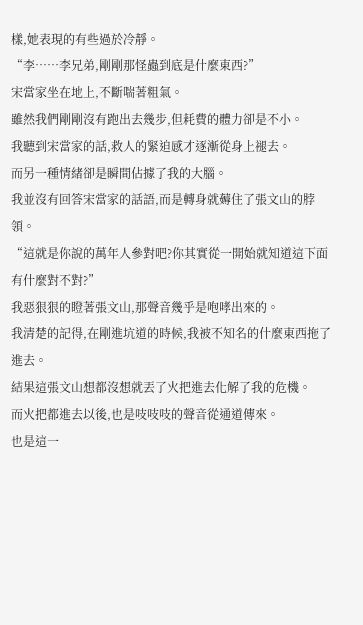樣,她表現的有些過於冷靜。
“李……李兄弟,剛剛那怪蟲到底是什麼東西?”
宋當家坐在地上,不斷喘著粗氣。
雖然我們剛剛沒有跑出去幾步,但耗費的體力卻是不小。
我聽到宋當家的話,救人的緊迫感才逐漸從身上褪去。
而另一種情緒卻是瞬間佔據了我的大腦。
我並沒有回答宋當家的話語,而是轉身就薅住了張文山的脖領。
“這就是你說的萬年人參對吧?你其實從一開始就知道這下面有什麼對不對?”
我惡狠狠的瞪著張文山,那聲音幾乎是咆哮出來的。
我清楚的記得,在剛進坑道的時候,我被不知名的什麼東西拖了進去。
結果這張文山想都沒想就丟了火把進去化解了我的危機。
而火把都進去以後,也是吱吱吱的聲音從通道傳來。
也是這一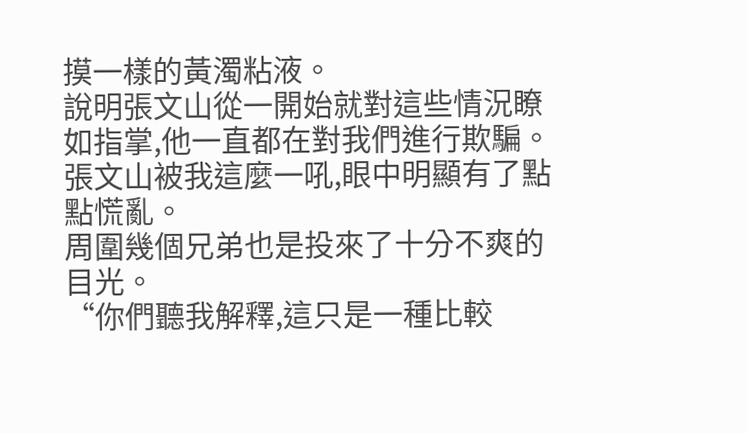摸一樣的黃濁粘液。
說明張文山從一開始就對這些情況瞭如指掌,他一直都在對我們進行欺騙。
張文山被我這麼一吼,眼中明顯有了點點慌亂。
周圍幾個兄弟也是投來了十分不爽的目光。
“你們聽我解釋,這只是一種比較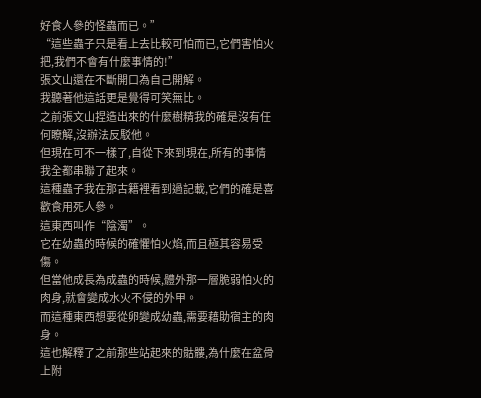好食人參的怪蟲而已。”
“這些蟲子只是看上去比較可怕而已,它們害怕火把,我們不會有什麼事情的!”
張文山還在不斷開口為自己開解。
我聽著他這話更是覺得可笑無比。
之前張文山捏造出來的什麼樹精我的確是沒有任何瞭解,沒辦法反駁他。
但現在可不一樣了,自從下來到現在,所有的事情我全都串聯了起來。
這種蟲子我在那古籍裡看到過記載,它們的確是喜歡食用死人參。
這東西叫作“陰濁”。
它在幼蟲的時候的確懼怕火焰,而且極其容易受傷。
但當他成長為成蟲的時候,體外那一層脆弱怕火的肉身,就會變成水火不侵的外甲。
而這種東西想要從卵變成幼蟲,需要藉助宿主的肉身。
這也解釋了之前那些站起來的骷髏,為什麼在盆骨上附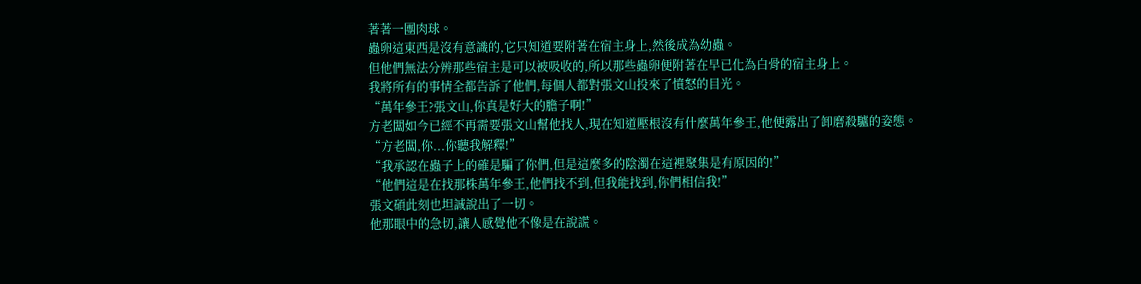著著一團肉球。
蟲卵這東西是沒有意識的,它只知道要附著在宿主身上,然後成為幼蟲。
但他們無法分辨那些宿主是可以被吸收的,所以那些蟲卵便附著在早已化為白骨的宿主身上。
我將所有的事情全都告訴了他們,每個人都對張文山投來了憤怒的目光。
“萬年參王?張文山,你真是好大的膽子啊!”
方老闆如今已經不再需要張文山幫他找人,現在知道壓根沒有什麼萬年參王,他便露出了卸磨殺驢的姿態。
“方老闆,你...你聽我解釋!”
“我承認在蟲子上的確是騙了你們,但是這麼多的陰濁在這裡聚集是有原因的!”
“他們這是在找那株萬年參王,他們找不到,但我能找到,你們相信我!”
張文碩此刻也坦誠說出了一切。
他那眼中的急切,讓人感覺他不像是在說謊。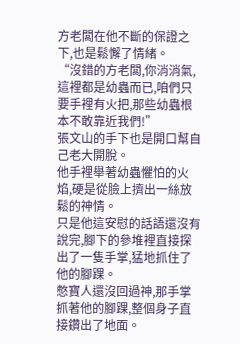方老闆在他不斷的保證之下,也是鬆懈了情緒。
“沒錯的方老闆,你消消氣,這裡都是幼蟲而已,咱們只要手裡有火把,那些幼蟲根本不敢靠近我們!”
張文山的手下也是開口幫自己老大開脫。
他手裡舉著幼蟲懼怕的火焰,硬是從臉上擠出一絲放鬆的神情。
只是他這安慰的話語還沒有說完,腳下的參堆裡直接探出了一隻手掌,猛地抓住了他的腳踝。
憋寶人還沒回過神,那手掌抓著他的腳踝,整個身子直接鑽出了地面。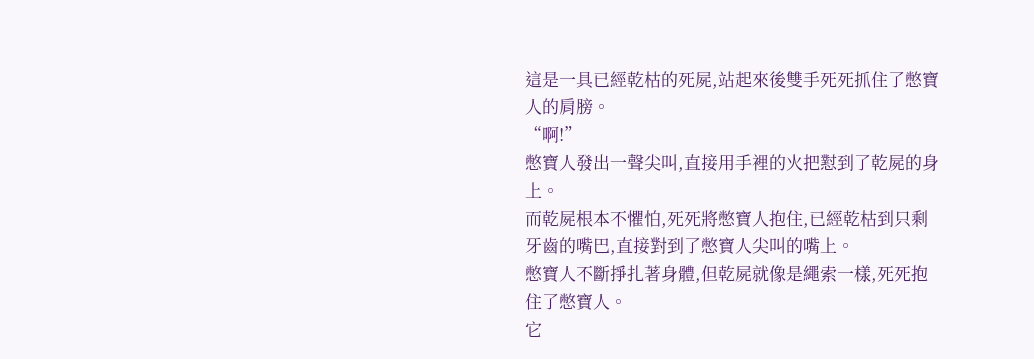這是一具已經乾枯的死屍,站起來後雙手死死抓住了憋寶人的肩膀。
“啊!”
憋寶人發出一聲尖叫,直接用手裡的火把懟到了乾屍的身上。
而乾屍根本不懼怕,死死將憋寶人抱住,已經乾枯到只剩牙齒的嘴巴,直接對到了憋寶人尖叫的嘴上。
憋寶人不斷掙扎著身體,但乾屍就像是繩索一樣,死死抱住了憋寶人。
它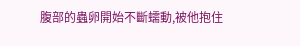腹部的蟲卵開始不斷蠕動,被他抱住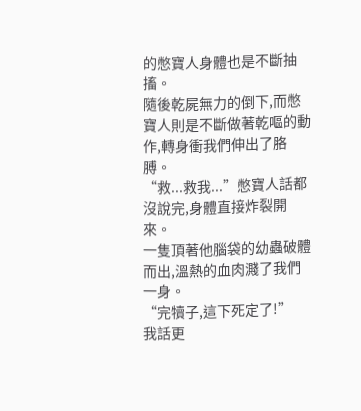的憋寶人身體也是不斷抽搐。
隨後乾屍無力的倒下,而憋寶人則是不斷做著乾嘔的動作,轉身衝我們伸出了胳膊。
“救...救我...”憋寶人話都沒說完,身體直接炸裂開來。
一隻頂著他腦袋的幼蟲破體而出,溫熱的血肉濺了我們一身。
“完犢子,這下死定了!”
我話更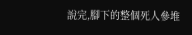說完,腳下的整個死人參堆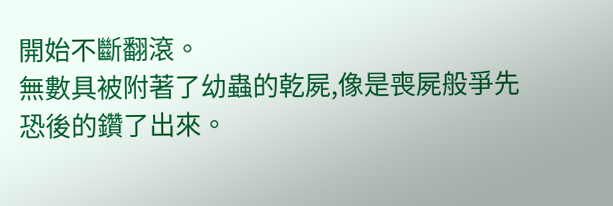開始不斷翻滾。
無數具被附著了幼蟲的乾屍,像是喪屍般爭先恐後的鑽了出來。